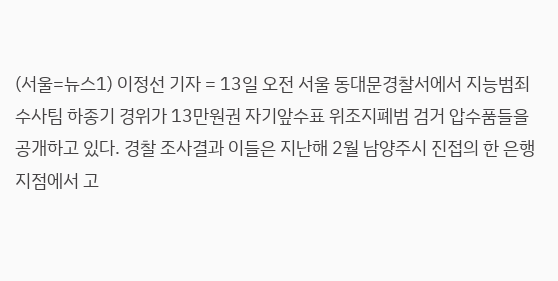(서울=뉴스1) 이정선 기자 = 13일 오전 서울 동대문경찰서에서 지능범죄 수사팀 하종기 경위가 13만원권 자기앞수표 위조지폐범 검거 압수품들을 공개하고 있다. 경찰 조사결과 이들은 지난해 2월 남양주시 진접의 한 은행지점에서 고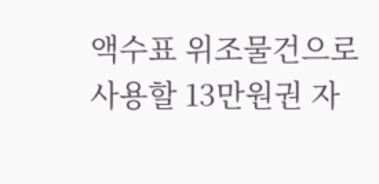액수표 위조물건으로 사용할 13만원권 자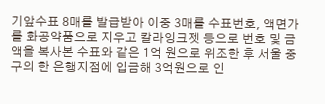기앞수표 8매를 발급받아 이중 3매를 수표번호, 액면가를 화공약품으로 지우고 칼라잉크젯 등으로 번호 및 금액을 복사본 수표와 같은 1억 원으로 위조한 후 서울 중구의 한 은행지점에 입금해 3억원으로 인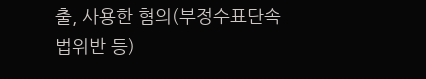출, 사용한 혐의(부정수표단속법위반 등)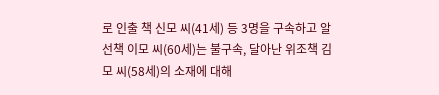로 인출 책 신모 씨(41세) 등 3명을 구속하고 알선책 이모 씨(60세)는 불구속, 달아난 위조책 김모 씨(58세)의 소재에 대해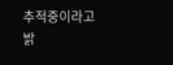추적중이라고 밝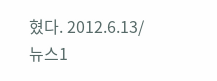혔다. 2012.6.13/뉴스1